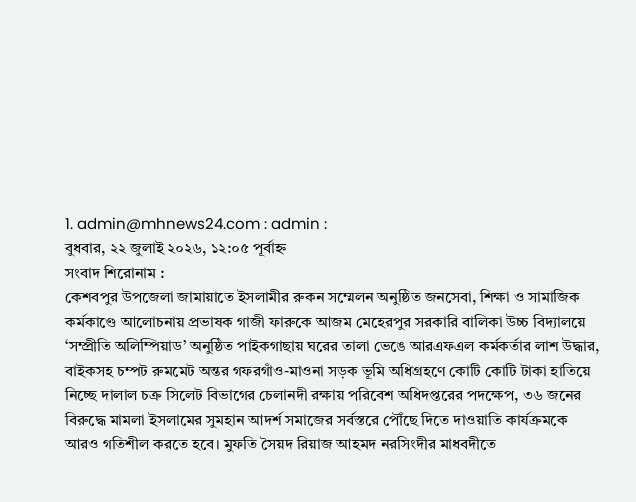1. admin@mhnews24.com : admin :
বুধবার, ২২ জুলাই ২০২৬, ১২:০৫ পূর্বাহ্ন
সংবাদ শিরোনাম :
কেশবপুর উপজেলা জামায়াতে ইসলামীর রুকন সম্মেলন অনুষ্ঠিত জনসেবা, শিক্ষা ও সামাজিক কর্মকাণ্ডে আলোচনায় প্রভাষক গাজী ফারুকে আজম মেহেরপুর সরকারি বালিকা উচ্চ বিদ্যালয়ে ‘সম্প্রীতি অলিম্পিয়াড’ অনুষ্ঠিত পাইকগাছায় ঘরের তালা ভেঙে আরএফএল কর্মকর্তার লাশ উদ্ধার, বাইকসহ চম্পট রুমমেট অন্তর গফরগাঁও-মাওনা সড়ক ভূমি অধিগ্রহণে কোটি কোটি টাকা হাতিয়ে নিচ্ছে দালাল চক্র সিলেট বিভাগের চেলানদী রক্ষায় পরিবেশ অধিদপ্তরের পদক্ষেপ, ৩৬ জনের বিরুদ্ধে মামলা ইসলামের সুমহান আদর্শ সমাজের সর্বস্তরে পৌঁছে দিতে দাওয়াতি কার্যক্রমকে আরও গতিশীল করতে হবে। মুফতি সৈয়দ রিয়াজ আহমদ নরসিংদীর মাধবদীতে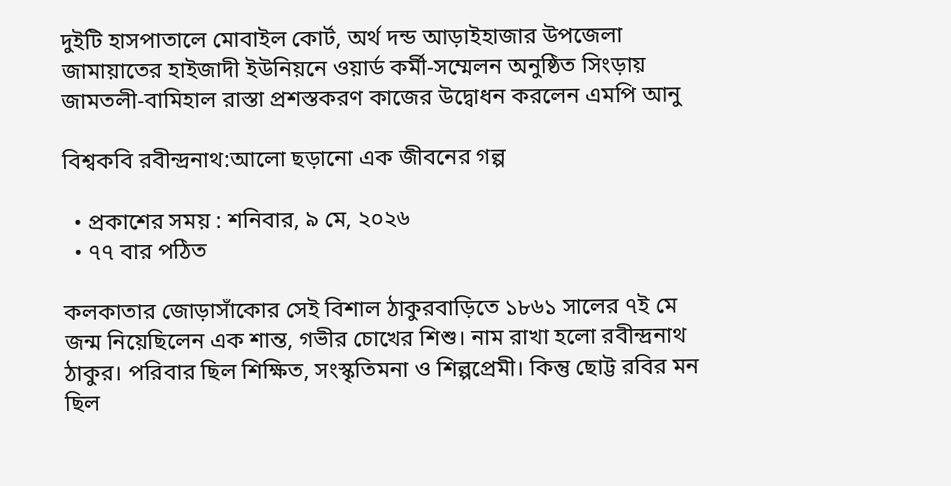দুইটি হাসপাতালে মোবাইল কোর্ট, অর্থ দন্ড আড়াইহাজার উপজেলা জামায়াতের হাইজাদী ইউনিয়নে ওয়ার্ড কর্মী-সম্মেলন অনুষ্ঠিত সিংড়ায় জামতলী-বামিহাল রাস্তা প্রশস্তকরণ কাজের উদ্বোধন করলেন এমপি আনু

বিশ্বকবি রবীন্দ্রনাথ:আলো ছড়ানো এক জীবনের গল্প

  • প্রকাশের সময় : শনিবার, ৯ মে, ২০২৬
  • ৭৭ বার পঠিত

কলকাতার জোড়াসাঁকোর সেই বিশাল ঠাকুরবাড়িতে ১৮৬১ সালের ৭ই মে জন্ম নিয়েছিলেন এক শান্ত, গভীর চোখের শিশু। নাম রাখা হলো রবীন্দ্রনাথ ঠাকুর। পরিবার ছিল শিক্ষিত, সংস্কৃতিমনা ও শিল্পপ্রেমী। কিন্তু ছোট্ট রবির মন ছিল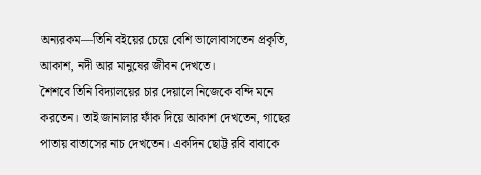অন্যরকম—তিনি বইয়ের চেয়ে বেশি ভালোবাসতেন প্রকৃতি, আকাশ, নদী আর মানুষের জীবন দেখতে।
শৈশবে তিনি বিদ্যালয়ের চার দেয়ালে নিজেকে বন্দি মনে করতেন। তাই জানালার ফাঁক দিয়ে আকাশ দেখতেন, গাছের পাতায় বাতাসের নাচ দেখতেন। একদিন ছোট্ট রবি বাবাকে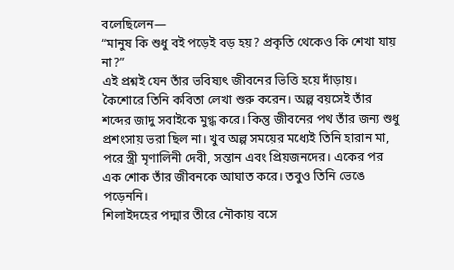বলেছিলেন—
“মানুষ কি শুধু বই পড়েই বড় হয়? প্রকৃতি থেকেও কি শেখা যায় না?”
এই প্রশ্নই যেন তাঁর ভবিষ্যৎ জীবনের ভিত্তি হয়ে দাঁড়ায়।
কৈশোরে তিনি কবিতা লেখা শুরু করেন। অল্প বয়সেই তাঁর শব্দের জাদু সবাইকে মুগ্ধ করে। কিন্তু জীবনের পথ তাঁর জন্য শুধু প্রশংসায় ভরা ছিল না। খুব অল্প সময়ের মধ্যেই তিনি হারান মা, পরে স্ত্রী মৃণালিনী দেবী, সন্তান এবং প্রিয়জনদের। একের পর এক শোক তাঁর জীবনকে আঘাত করে। তবুও তিনি ভেঙে পড়েননি।
শিলাইদহের পদ্মার তীরে নৌকায় বসে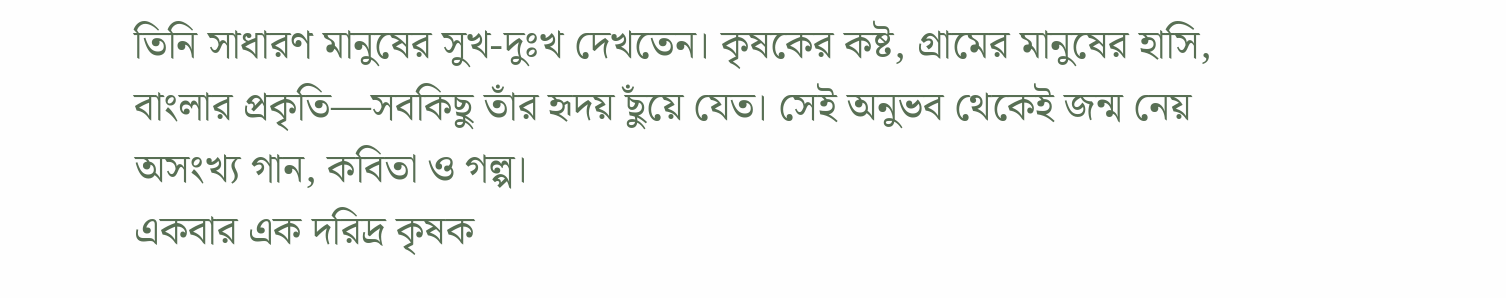তিনি সাধারণ মানুষের সুখ-দুঃখ দেখতেন। কৃষকের কষ্ট, গ্রামের মানুষের হাসি, বাংলার প্রকৃতি—সবকিছু তাঁর হৃদয় ছুঁয়ে যেত। সেই অনুভব থেকেই জন্ম নেয় অসংখ্য গান, কবিতা ও গল্প।
একবার এক দরিদ্র কৃষক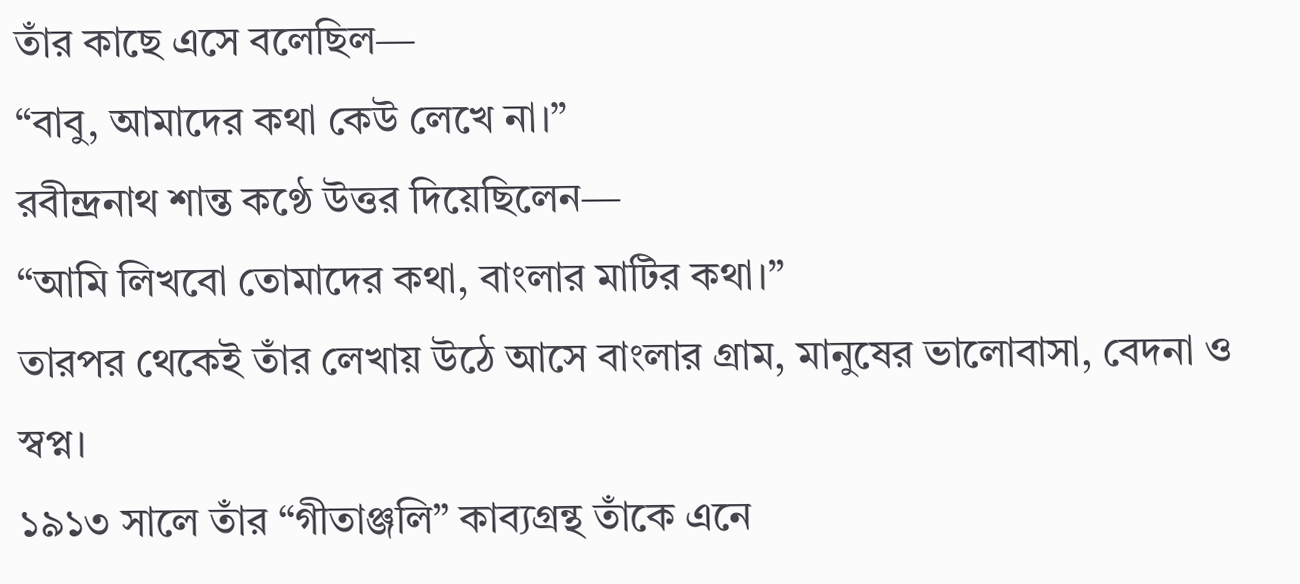তাঁর কাছে এসে বলেছিল—
“বাবু, আমাদের কথা কেউ লেখে না।”
রবীন্দ্রনাথ শান্ত কণ্ঠে উত্তর দিয়েছিলেন—
“আমি লিখবো তোমাদের কথা, বাংলার মাটির কথা।”
তারপর থেকেই তাঁর লেখায় উঠে আসে বাংলার গ্রাম, মানুষের ভালোবাসা, বেদনা ও স্বপ্ন।
১৯১৩ সালে তাঁর “গীতাঞ্জলি” কাব্যগ্রন্থ তাঁকে এনে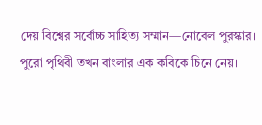দেয় বিশ্বের সর্বোচ্চ সাহিত্য সম্মান—নোবেল পুরস্কার। পুরো পৃথিবী তখন বাংলার এক কবিকে চিনে নেয়।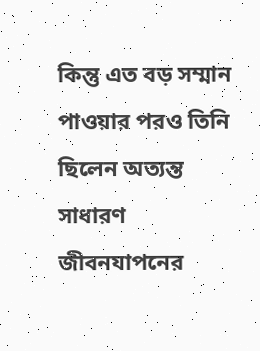কিন্তু এত বড় সম্মান পাওয়ার পরও তিনি ছিলেন অত্যন্ত সাধারণ জীবনযাপনের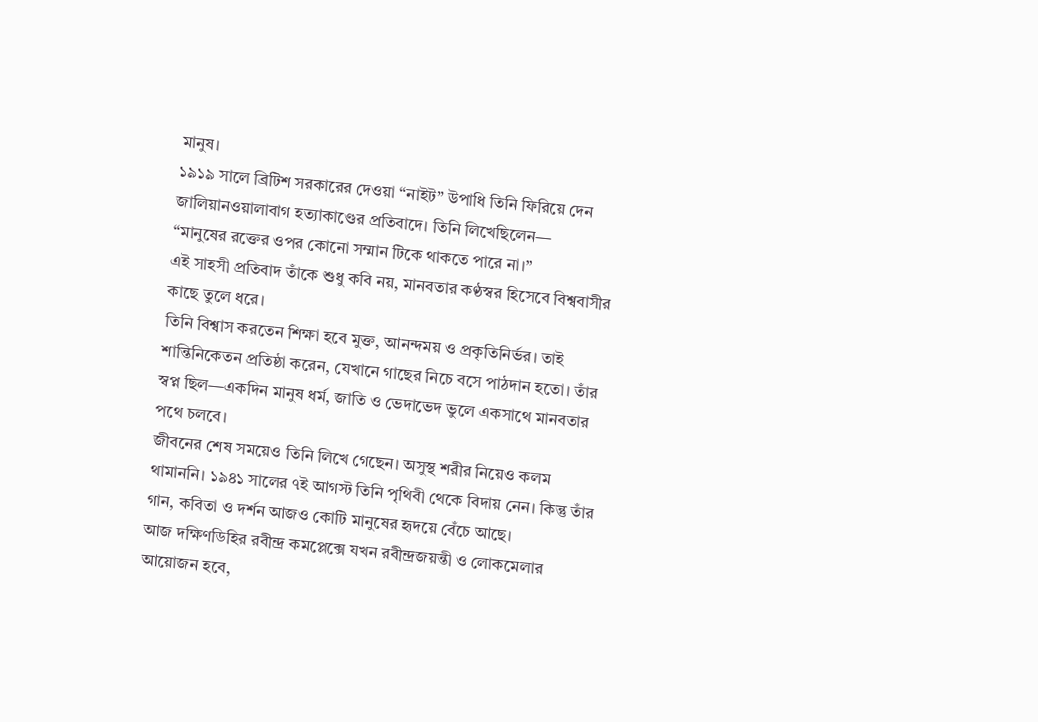মানুষ।
১৯১৯ সালে ব্রিটিশ সরকারের দেওয়া “নাইট” উপাধি তিনি ফিরিয়ে দেন জালিয়ানওয়ালাবাগ হত্যাকাণ্ডের প্রতিবাদে। তিনি লিখেছিলেন—
“মানুষের রক্তের ওপর কোনো সম্মান টিকে থাকতে পারে না।”
এই সাহসী প্রতিবাদ তাঁকে শুধু কবি নয়, মানবতার কণ্ঠস্বর হিসেবে বিশ্ববাসীর কাছে তুলে ধরে।
তিনি বিশ্বাস করতেন শিক্ষা হবে মুক্ত, আনন্দময় ও প্রকৃতিনির্ভর। তাই শান্তিনিকেতন প্রতিষ্ঠা করেন, যেখানে গাছের নিচে বসে পাঠদান হতো। তাঁর স্বপ্ন ছিল—একদিন মানুষ ধর্ম, জাতি ও ভেদাভেদ ভুলে একসাথে মানবতার পথে চলবে।
জীবনের শেষ সময়েও তিনি লিখে গেছেন। অসুস্থ শরীর নিয়েও কলম থামাননি। ১৯৪১ সালের ৭ই আগস্ট তিনি পৃথিবী থেকে বিদায় নেন। কিন্তু তাঁর গান, কবিতা ও দর্শন আজও কোটি মানুষের হৃদয়ে বেঁচে আছে।
আজ দক্ষিণডিহির রবীন্দ্র কমপ্লেক্সে যখন রবীন্দ্রজয়ন্তী ও লোকমেলার আয়োজন হবে,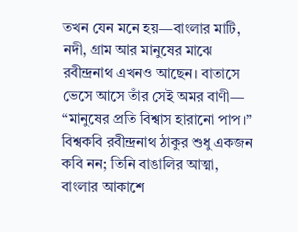তখন যেন মনে হয়—বাংলার মাটি, নদী, গ্রাম আর মানুষের মাঝে রবীন্দ্রনাথ এখনও আছেন। বাতাসে ভেসে আসে তাঁর সেই অমর বাণী—
“মানুষের প্রতি বিশ্বাস হারানো পাপ।”
বিশ্বকবি রবীন্দ্রনাথ ঠাকুর শুধু একজন কবি নন; তিনি বাঙালির আত্মা, বাংলার আকাশে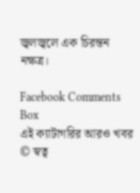জ্বলজ্বলে এক চিরন্তন নক্ষত্র।

Facebook Comments Box
এই ক্যাটাগরির আরও খবর
© স্বত্ব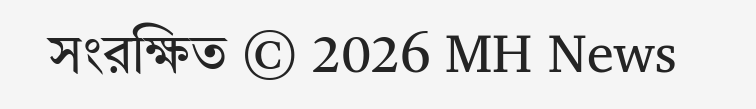সংরক্ষিত © 2026 MH News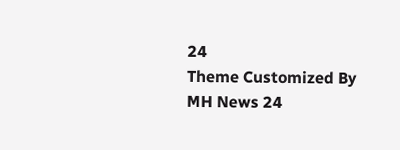24
Theme Customized By MH News 24